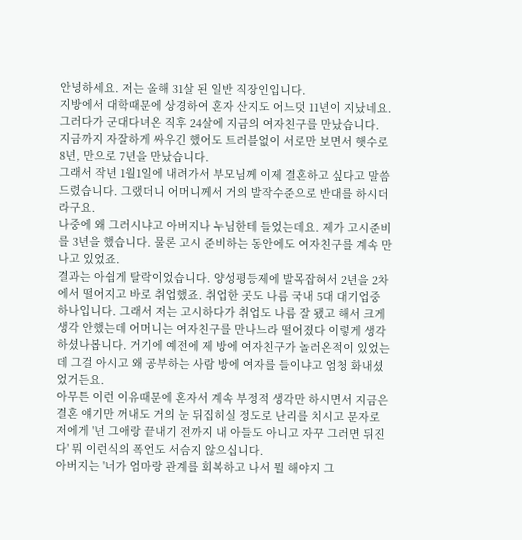안녕하세요. 저는 올해 31살 된 일반 직장인입니다.
지방에서 대학때문에 상경하여 혼자 산지도 어느덧 11년이 지났네요.
그러다가 군대다녀온 직후 24살에 지금의 여자친구를 만났습니다.
지금까지 자잘하게 싸우긴 했어도 트러블없이 서로만 보면서 햇수로 8년, 만으로 7년을 만났습니다.
그래서 작년 1월1일에 내려가서 부모님께 이제 결혼하고 싶다고 말씀드렸습니다. 그랬더니 어머니께서 거의 발작수준으로 반대를 하시더라구요.
나중에 왜 그러시냐고 아버지나 누님한테 들었는데요. 제가 고시준비를 3년을 했습니다. 물론 고시 준비하는 동안에도 여자친구를 계속 만나고 있었죠.
결과는 아쉽게 탈락이었습니다. 양성평등제에 발목잡혀서 2년을 2차에서 떨어지고 바로 취업했죠. 취업한 곳도 나름 국내 5대 대기업중 하나입니다. 그래서 저는 고시하다가 취업도 나름 잘 됐고 해서 크게 생각 안했는데 어머니는 여자친구를 만나느라 떨어졌다 이렇게 생각하셨나봅니다. 거기에 예전에 제 방에 여자친구가 놀러온적이 있었는데 그걸 아시고 왜 공부하는 사람 방에 여자를 들이냐고 엄청 화내셨었거든요.
아무튼 이런 이유때문에 혼자서 계속 부정적 생각만 하시면서 지금은 결혼 얘기만 꺼내도 거의 눈 뒤집히실 정도로 난리를 치시고 문자로 저에게 '넌 그애랑 끝내기 전까지 내 아들도 아니고 자꾸 그러면 뒤진다' 뭐 이런식의 폭언도 서슴지 않으십니다.
아버지는 '너가 엄마랑 관계를 회복하고 나서 뭘 해야지 그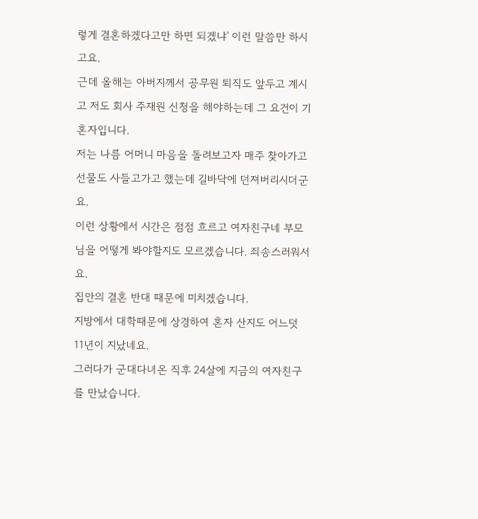렇게 결혼하겠다고만 하면 되겠냐' 이런 말씀만 하시고요.
근데 올해는 아버지께서 공무원 퇴직도 앞두고 계시고 저도 회사 주재원 신청을 해야하는데 그 요건이 기혼자입니다.
저는 나름 어머니 마음을 돌려보고자 매주 찾아가고 선물도 사들고가고 했는데 길바닥에 던져버리시더군요.
이런 상황에서 시간은 점점 흐르고 여자친구네 부모님을 어떻게 봐야할지도 모르겠습니다. 죄송스러워서요.
집안의 결혼 반대 때문에 미치겠습니다.
지방에서 대학때문에 상경하여 혼자 산지도 어느덧 11년이 지났네요.
그러다가 군대다녀온 직후 24살에 지금의 여자친구를 만났습니다.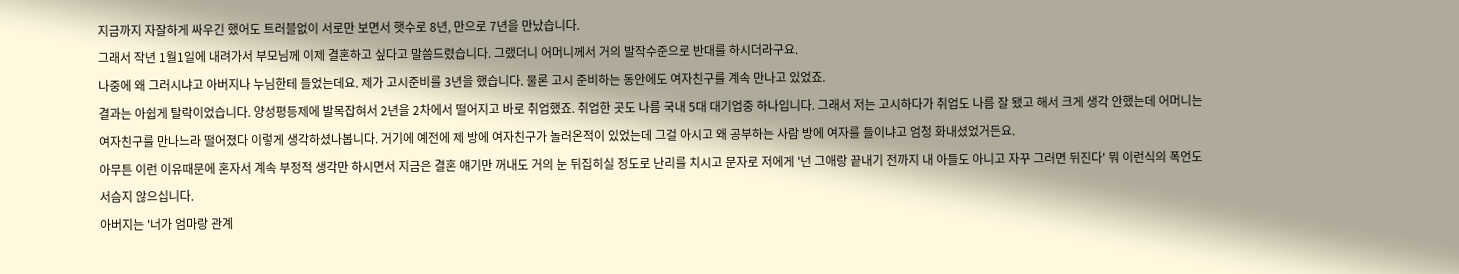지금까지 자잘하게 싸우긴 했어도 트러블없이 서로만 보면서 햇수로 8년, 만으로 7년을 만났습니다.
그래서 작년 1월1일에 내려가서 부모님께 이제 결혼하고 싶다고 말씀드렸습니다. 그랬더니 어머니께서 거의 발작수준으로 반대를 하시더라구요.
나중에 왜 그러시냐고 아버지나 누님한테 들었는데요. 제가 고시준비를 3년을 했습니다. 물론 고시 준비하는 동안에도 여자친구를 계속 만나고 있었죠.
결과는 아쉽게 탈락이었습니다. 양성평등제에 발목잡혀서 2년을 2차에서 떨어지고 바로 취업했죠. 취업한 곳도 나름 국내 5대 대기업중 하나입니다. 그래서 저는 고시하다가 취업도 나름 잘 됐고 해서 크게 생각 안했는데 어머니는 여자친구를 만나느라 떨어졌다 이렇게 생각하셨나봅니다. 거기에 예전에 제 방에 여자친구가 놀러온적이 있었는데 그걸 아시고 왜 공부하는 사람 방에 여자를 들이냐고 엄청 화내셨었거든요.
아무튼 이런 이유때문에 혼자서 계속 부정적 생각만 하시면서 지금은 결혼 얘기만 꺼내도 거의 눈 뒤집히실 정도로 난리를 치시고 문자로 저에게 '넌 그애랑 끝내기 전까지 내 아들도 아니고 자꾸 그러면 뒤진다' 뭐 이런식의 폭언도 서슴지 않으십니다.
아버지는 '너가 엄마랑 관계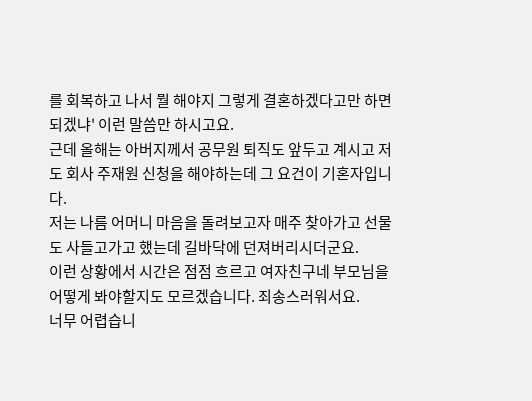를 회복하고 나서 뭘 해야지 그렇게 결혼하겠다고만 하면 되겠냐' 이런 말씀만 하시고요.
근데 올해는 아버지께서 공무원 퇴직도 앞두고 계시고 저도 회사 주재원 신청을 해야하는데 그 요건이 기혼자입니다.
저는 나름 어머니 마음을 돌려보고자 매주 찾아가고 선물도 사들고가고 했는데 길바닥에 던져버리시더군요.
이런 상황에서 시간은 점점 흐르고 여자친구네 부모님을 어떻게 봐야할지도 모르겠습니다. 죄송스러워서요.
너무 어렵습니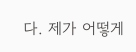다. 제가 어떻게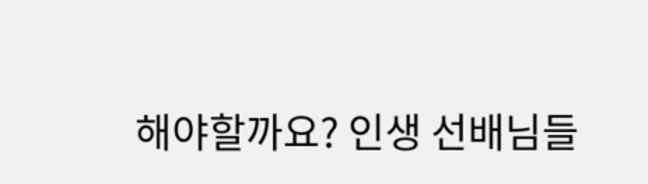해야할까요? 인생 선배님들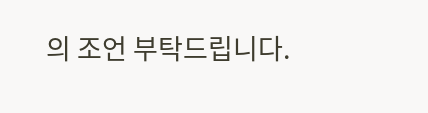의 조언 부탁드립니다.